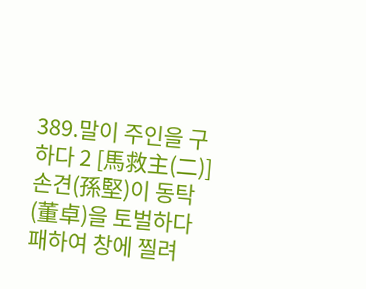389.말이 주인을 구하다 2 [馬救主(二)]
손견(孫堅)이 동탁(董卓)을 토벌하다 패하여 창에 찔려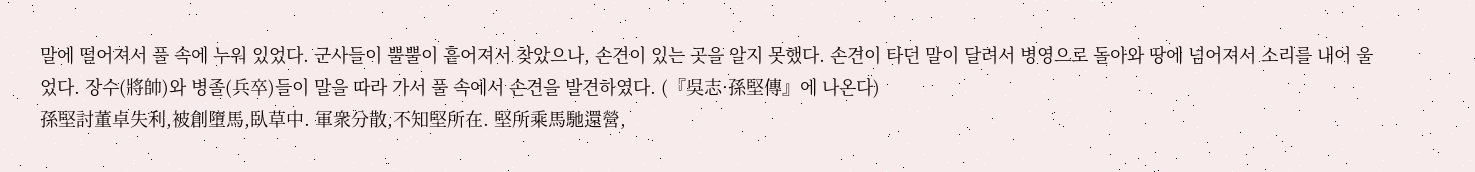말에 떨어져서 풀 속에 누워 있었다. 군사들이 뿔뿔이 흩어져서 찾았으나, 손견이 있는 곳을 알지 못했다. 손견이 타던 말이 달려서 병영으로 돌아와 땅에 넘어져서 소리를 내어 울었다. 장수(將帥)와 병졸(兵卒)들이 말을 따라 가서 풀 속에서 손견을 발견하였다. (『吳志·孫堅傳』에 나온다)
孫堅討董卓失利,被創墮馬,臥草中. 軍衆分散,不知堅所在. 堅所乘馬馳還營,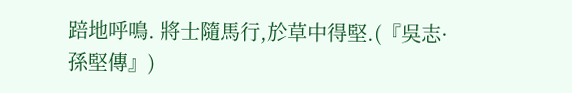踣地呼鳴. 將士隨馬行,於草中得堅.(『吳志·孫堅傳』)